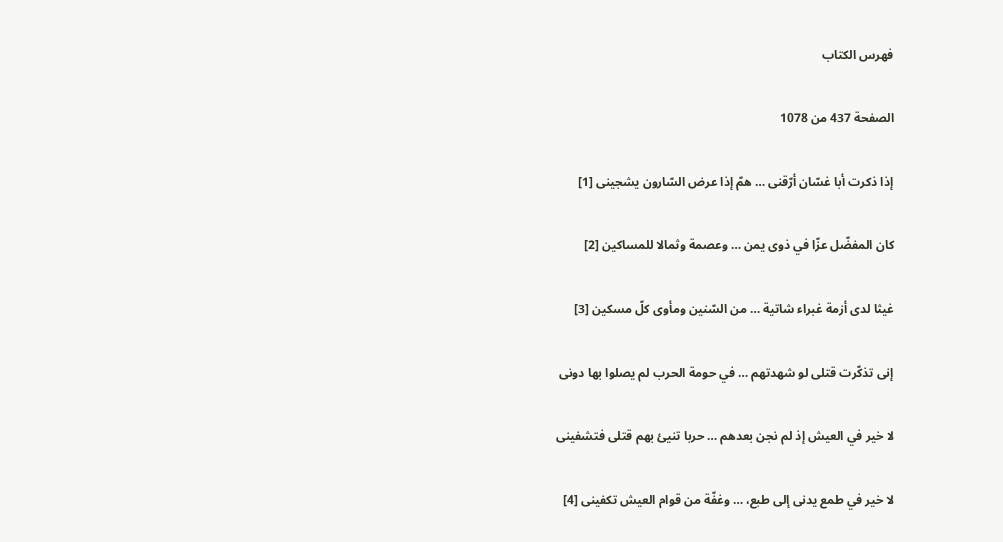فهرس الكتاب

الصفحة 437 من 1078

إذا ذكرت أبا غسّان أرّقنى … همّ إذا عرض السّارون يشجينى [1]

كان المفضّل عزّا في ذوى يمن … وعصمة وثمالا للمساكين [2]

غيثا لدى أزمة غبراء شاتية … من السّنين ومأوى كلّ مسكين [3]

إنى تذكّرت قتلى لو شهدتهم … في حومة الحرب لم يصلوا بها دونى

لا خير في العيش إذ لم نجن بعدهم … حربا تنيئ بهم قتلى فتشفينى

لا خير في طمع يدنى إلى طبع، … وغفّة من قوام العيش تكفينى [4]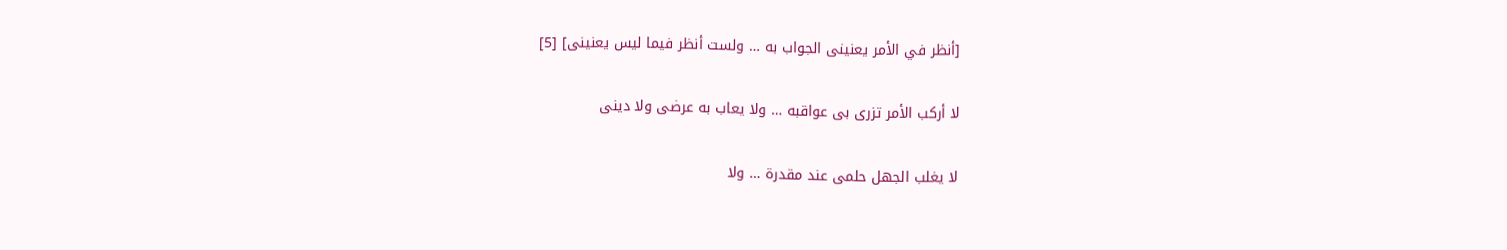[أنظر في الأمر يعنينى الجواب به … ولست أنظر فيما ليس يعنينى] [5]

لا أركب الأمر تزرى بى عواقبه … ولا يعاب به عرضى ولا دينى

لا يغلب الجهل حلمى عند مقدرة … ولا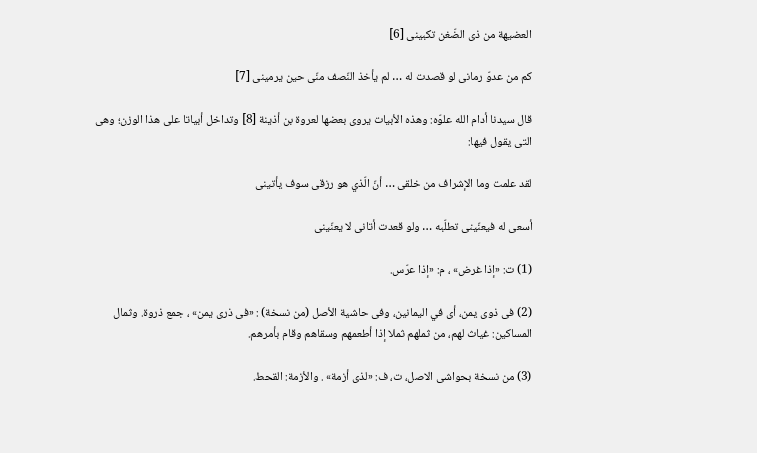العضيهة من ذى الضّغن تكبينى [6]

كم من عدوّ رمانى لو قصدت له … لم يأخذ النّصف منّى حين يرمينى [7]

قال سيدنا أدام الله علوّه: وهذه الأبيات يروى بعضها لعروة بن أذينة [8] وتداخل أبياتا على هذا الوزن؛ وهى التى يقول فيها:

لقد علمت وما الإشراف من خلقى … أنّ الّذي هو رزقى سوف يأتينى

أسعى له فيعنّينى تطلّبه … ولو قعدت أتانى لا يعنّينى

(1) ت: «إذا غرض» ، م: «إذا عرّس.

(2) فى ذوى يمن، أى في اليمانين، وفى حاشية الأصل (من نسخة) : «فى ذرى يمن» ، جمع ذروة. وثمال المساكين: غياث لهم، من ثملهم ثملا إذا أطعمهم وسقاهم وقام بأمرهم.

(3) من نسخة بحواشى الاصل، ت، ف: «لذى أزمة» . والأزمة: القحط.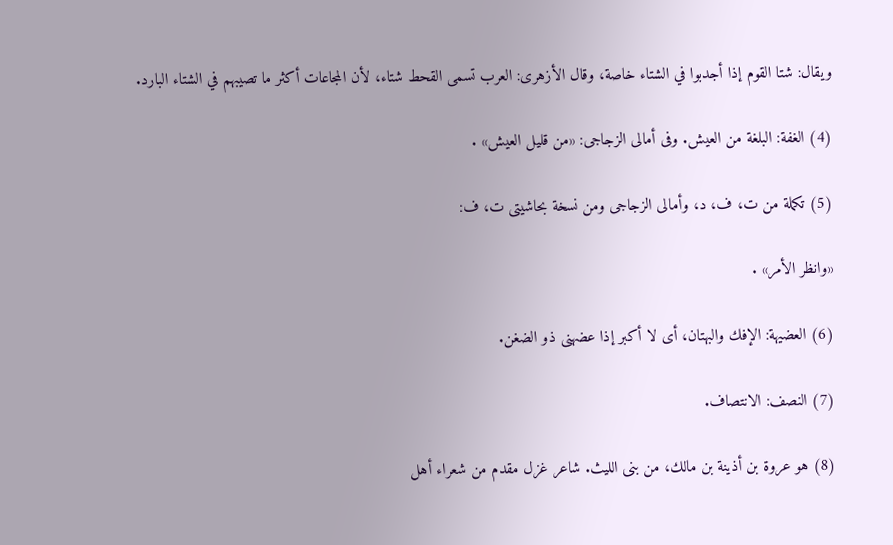ويقال: شتا القوم إذا أجدبوا في الشتاء خاصة، وقال الأزهرى: العرب تسمى القحط شتاء، لأن المجاعات أكثر ما تصيبهم في الشتاء البارد.

(4) الغفة: البلغة من العيش. وفى أمالى الزجاجى: «من قليل العيش» .

(5) تكملة من ت، ف، د، وأمالى الزجاجى ومن نسخة بحاشيتى ت، ف:

«وانظر الأمر» .

(6) العضيهة: الإفك والبهتان، أى لا أكبر إذا عضهنى ذو الضغن.

(7) النصف: الانتصاف.

(8) هو عروة بن أذينة بن مالك، من بنى الليث. شاعر غزل مقدم من شعراء أهل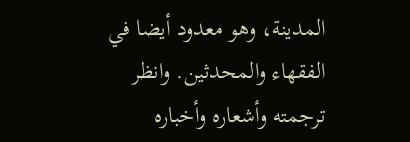المدينة، وهو معدود أيضا في الفقهاء والمحدثين. وانظر ترجمته وأشعاره وأخباره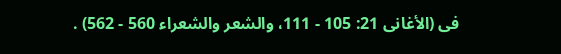فى (الأغانى 21: 105 - 111، والشعر والشعراء 560 - 562) .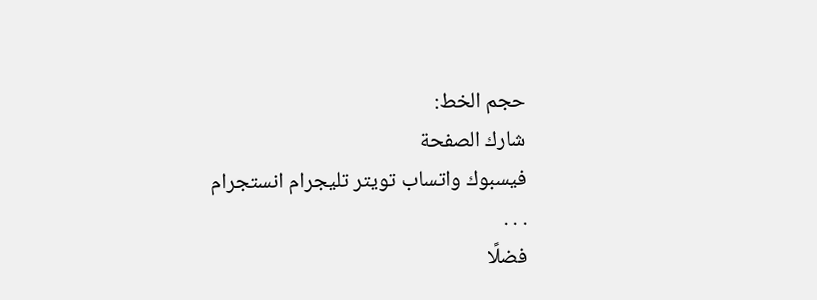حجم الخط:
شارك الصفحة
فيسبوك واتساب تويتر تليجرام انستجرام
. . .
فضلًا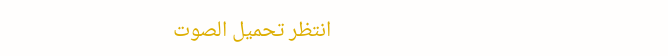انتظر تحميل الصوت